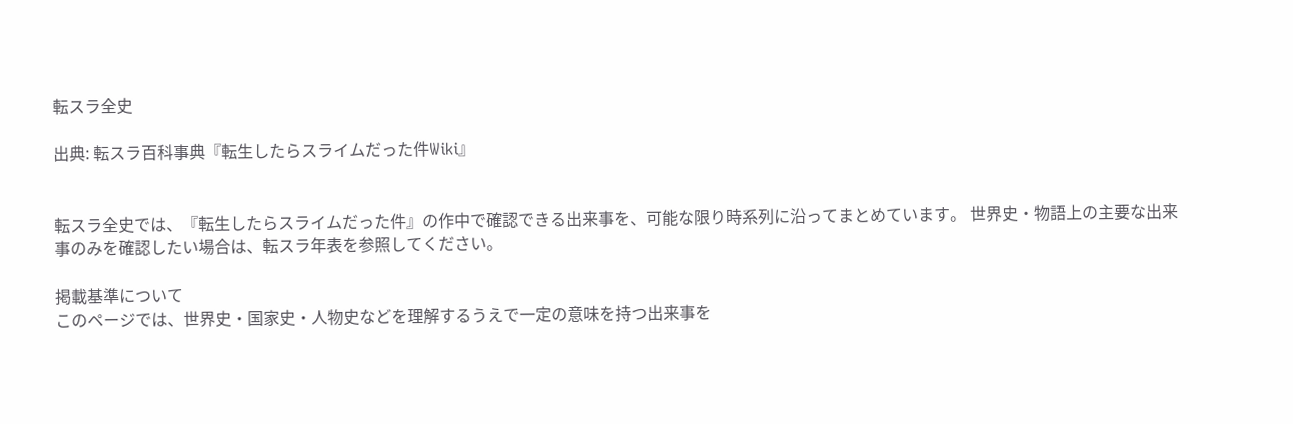転スラ全史

出典: 転スラ百科事典『転生したらスライムだった件Wiki』


転スラ全史では、『転生したらスライムだった件』の作中で確認できる出来事を、可能な限り時系列に沿ってまとめています。 世界史・物語上の主要な出来事のみを確認したい場合は、転スラ年表を参照してください。

掲載基準について
このページでは、世界史・国家史・人物史などを理解するうえで一定の意味を持つ出来事を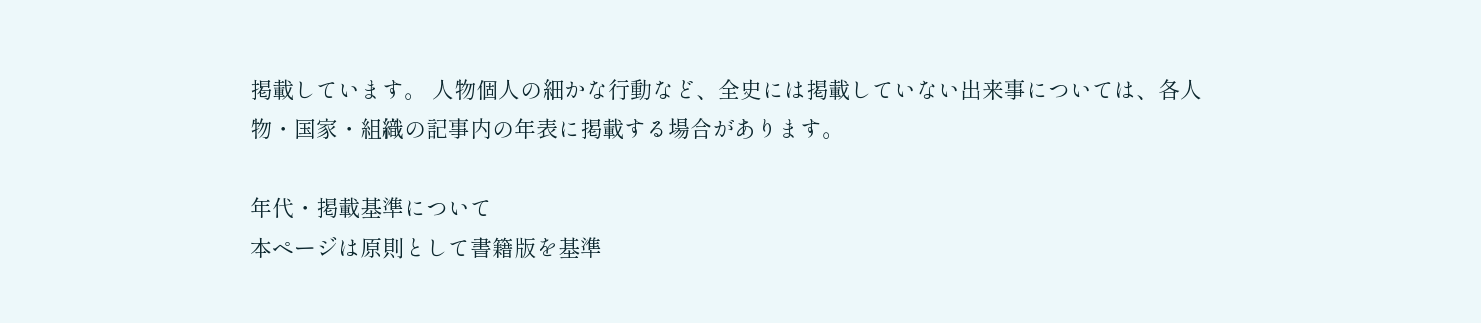掲載しています。 人物個人の細かな行動など、全史には掲載していない出来事については、各人物・国家・組織の記事内の年表に掲載する場合があります。

年代・掲載基準について
本ページは原則として書籍版を基準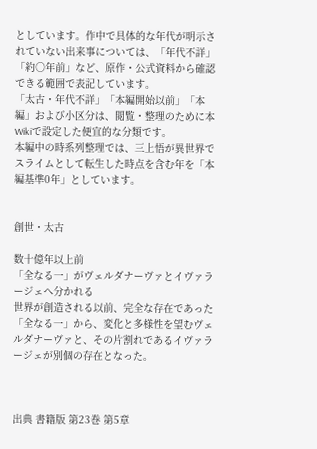としています。作中で具体的な年代が明示されていない出来事については、「年代不詳」「約○年前」など、原作・公式資料から確認できる範囲で表記しています。
「太古・年代不詳」「本編開始以前」「本編」および小区分は、閲覧・整理のために本Wikiで設定した便宜的な分類です。
本編中の時系列整理では、三上悟が異世界でスライムとして転生した時点を含む年を「本編基準0年」としています。


創世・太古

数十億年以上前
「全なる一」がヴェルダナーヴァとイヴァラージェへ分かれる
世界が創造される以前、完全な存在であった「全なる一」から、変化と多様性を望むヴェルダナーヴァと、その片割れであるイヴァラージェが別個の存在となった。



出典 書籍版 第23巻 第5章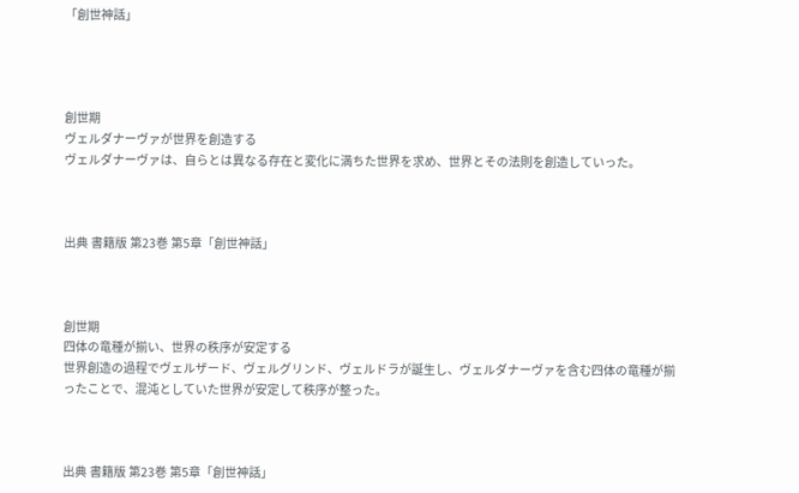「創世神話」




創世期
ヴェルダナーヴァが世界を創造する
ヴェルダナーヴァは、自らとは異なる存在と変化に満ちた世界を求め、世界とその法則を創造していった。



出典 書籍版 第23巻 第5章「創世神話」



創世期
四体の竜種が揃い、世界の秩序が安定する
世界創造の過程でヴェルザード、ヴェルグリンド、ヴェルドラが誕生し、ヴェルダナーヴァを含む四体の竜種が揃ったことで、混沌としていた世界が安定して秩序が整った。



出典 書籍版 第23巻 第5章「創世神話」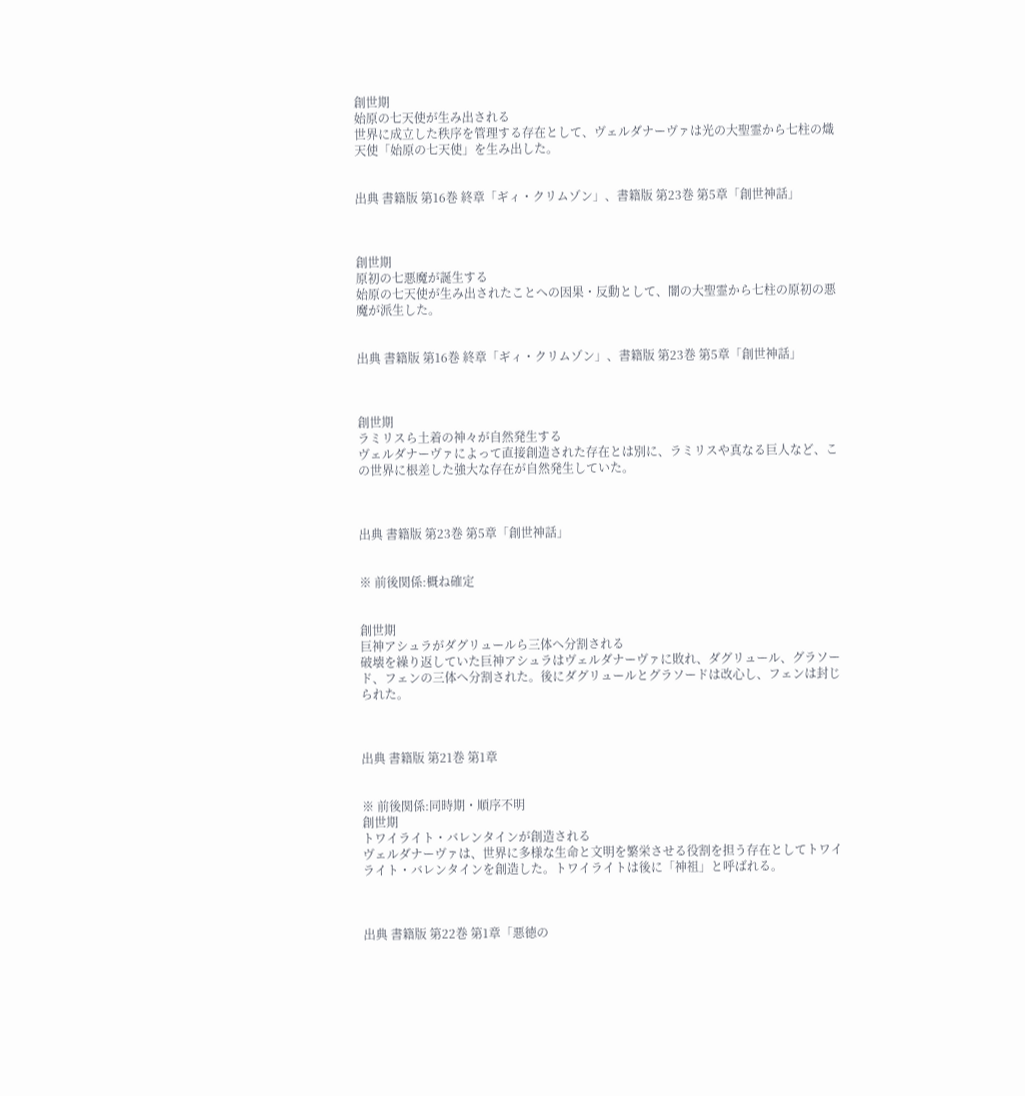創世期
始原の七天使が生み出される
世界に成立した秩序を管理する存在として、ヴェルダナーヴァは光の大聖霊から七柱の熾天使「始原の七天使」を生み出した。


出典 書籍版 第16巻 終章「ギィ・クリムゾン」、書籍版 第23巻 第5章「創世神話」



創世期
原初の七悪魔が誕生する
始原の七天使が生み出されたことへの因果・反動として、闇の大聖霊から七柱の原初の悪魔が派生した。


出典 書籍版 第16巻 終章「ギィ・クリムゾン」、書籍版 第23巻 第5章「創世神話」



創世期
ラミリスら土着の神々が自然発生する
ヴェルダナーヴァによって直接創造された存在とは別に、ラミリスや真なる巨人など、この世界に根差した強大な存在が自然発生していた。



出典 書籍版 第23巻 第5章「創世神話」


※ 前後関係:概ね確定


創世期
巨神アシュラがダグリュールら三体へ分割される
破壊を繰り返していた巨神アシュラはヴェルダナーヴァに敗れ、ダグリュール、グラソード、フェンの三体へ分割された。後にダグリュールとグラソードは改心し、フェンは封じられた。



出典 書籍版 第21巻 第1章


※ 前後関係:同時期・順序不明
創世期
トワイライト・バレンタインが創造される
ヴェルダナーヴァは、世界に多様な生命と文明を繁栄させる役割を担う存在としてトワイライト・バレンタインを創造した。トワイライトは後に「神祖」と呼ばれる。



出典 書籍版 第22巻 第1章「悪徳の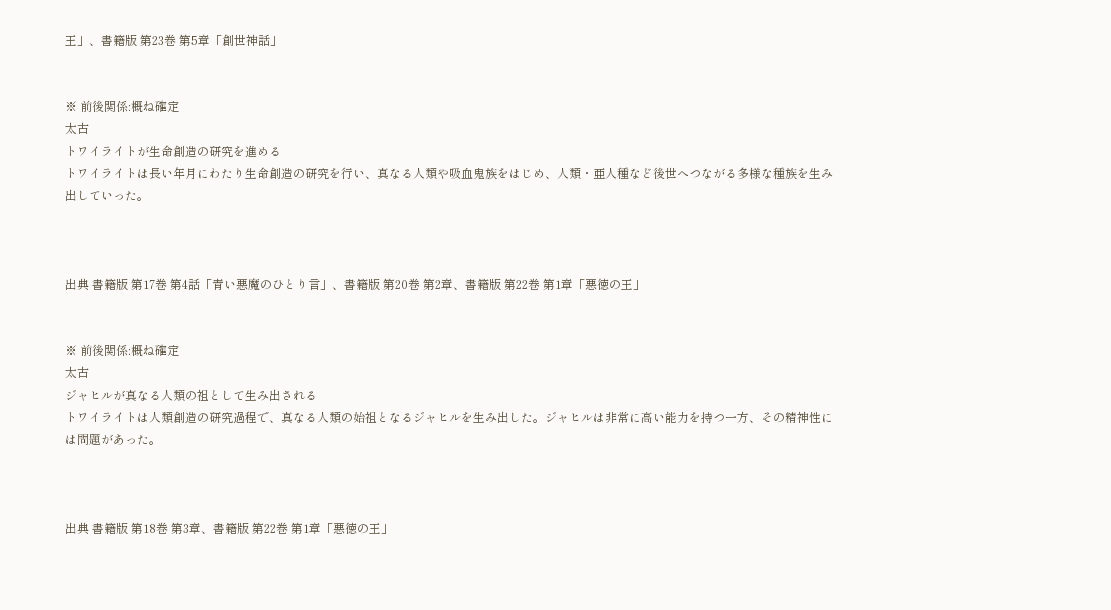王」、書籍版 第23巻 第5章「創世神話」


※ 前後関係:概ね確定
太古
トワイライトが生命創造の研究を進める
トワイライトは長い年月にわたり生命創造の研究を行い、真なる人類や吸血鬼族をはじめ、人類・亜人種など後世へつながる多様な種族を生み出していった。



出典 書籍版 第17巻 第4話「青い悪魔のひとり言」、書籍版 第20巻 第2章、書籍版 第22巻 第1章「悪徳の王」


※ 前後関係:概ね確定
太古
ジャヒルが真なる人類の祖として生み出される
トワイライトは人類創造の研究過程で、真なる人類の始祖となるジャヒルを生み出した。ジャヒルは非常に高い能力を持つ一方、その精神性には問題があった。



出典 書籍版 第18巻 第3章、書籍版 第22巻 第1章「悪徳の王」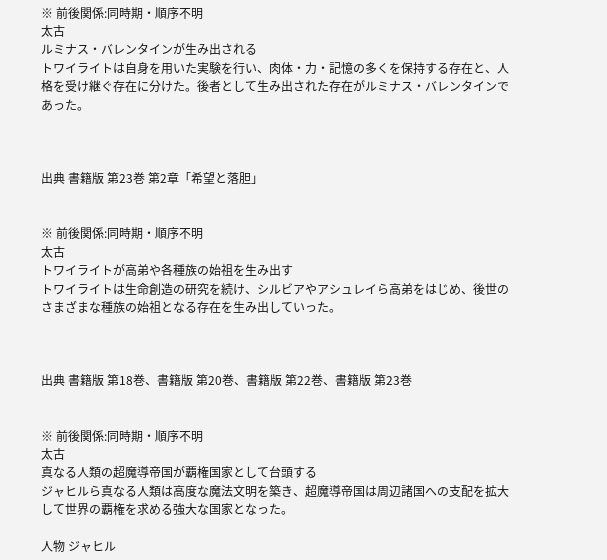※ 前後関係:同時期・順序不明
太古
ルミナス・バレンタインが生み出される
トワイライトは自身を用いた実験を行い、肉体・力・記憶の多くを保持する存在と、人格を受け継ぐ存在に分けた。後者として生み出された存在がルミナス・バレンタインであった。



出典 書籍版 第23巻 第2章「希望と落胆」


※ 前後関係:同時期・順序不明
太古
トワイライトが高弟や各種族の始祖を生み出す
トワイライトは生命創造の研究を続け、シルビアやアシュレイら高弟をはじめ、後世のさまざまな種族の始祖となる存在を生み出していった。



出典 書籍版 第18巻、書籍版 第20巻、書籍版 第22巻、書籍版 第23巻


※ 前後関係:同時期・順序不明
太古
真なる人類の超魔導帝国が覇権国家として台頭する
ジャヒルら真なる人類は高度な魔法文明を築き、超魔導帝国は周辺諸国への支配を拡大して世界の覇権を求める強大な国家となった。

人物 ジャヒル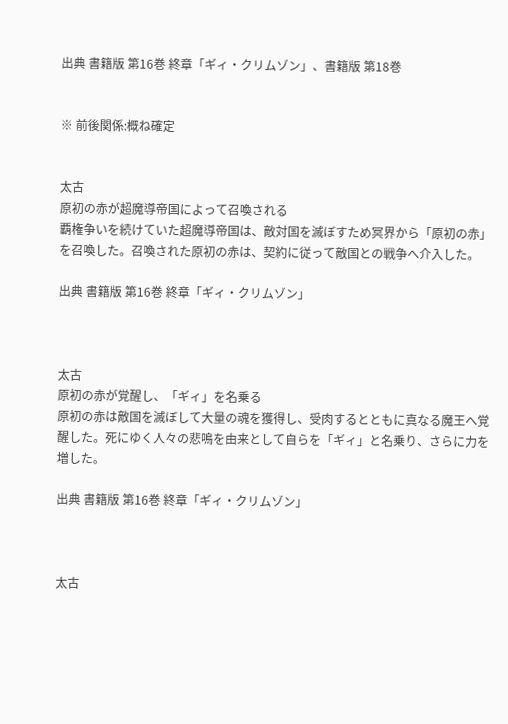出典 書籍版 第16巻 終章「ギィ・クリムゾン」、書籍版 第18巻


※ 前後関係:概ね確定


太古
原初の赤が超魔導帝国によって召喚される
覇権争いを続けていた超魔導帝国は、敵対国を滅ぼすため冥界から「原初の赤」を召喚した。召喚された原初の赤は、契約に従って敵国との戦争へ介入した。

出典 書籍版 第16巻 終章「ギィ・クリムゾン」



太古
原初の赤が覚醒し、「ギィ」を名乗る
原初の赤は敵国を滅ぼして大量の魂を獲得し、受肉するとともに真なる魔王へ覚醒した。死にゆく人々の悲鳴を由来として自らを「ギィ」と名乗り、さらに力を増した。

出典 書籍版 第16巻 終章「ギィ・クリムゾン」



太古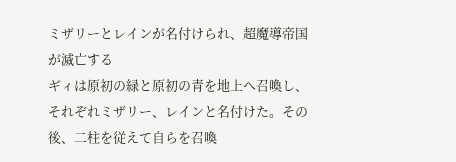ミザリーとレインが名付けられ、超魔導帝国が滅亡する
ギィは原初の緑と原初の青を地上へ召喚し、それぞれミザリー、レインと名付けた。その後、二柱を従えて自らを召喚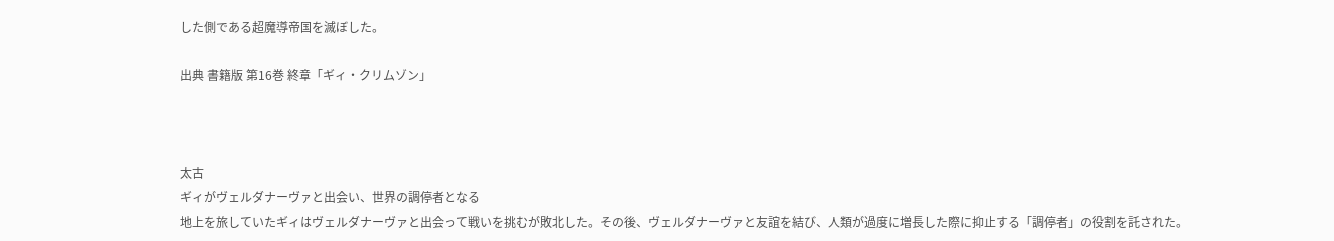した側である超魔導帝国を滅ぼした。

出典 書籍版 第16巻 終章「ギィ・クリムゾン」



太古
ギィがヴェルダナーヴァと出会い、世界の調停者となる
地上を旅していたギィはヴェルダナーヴァと出会って戦いを挑むが敗北した。その後、ヴェルダナーヴァと友誼を結び、人類が過度に増長した際に抑止する「調停者」の役割を託された。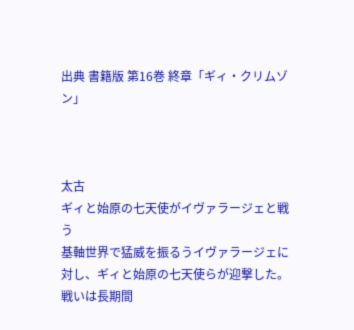出典 書籍版 第16巻 終章「ギィ・クリムゾン」



太古
ギィと始原の七天使がイヴァラージェと戦う
基軸世界で猛威を振るうイヴァラージェに対し、ギィと始原の七天使らが迎撃した。戦いは長期間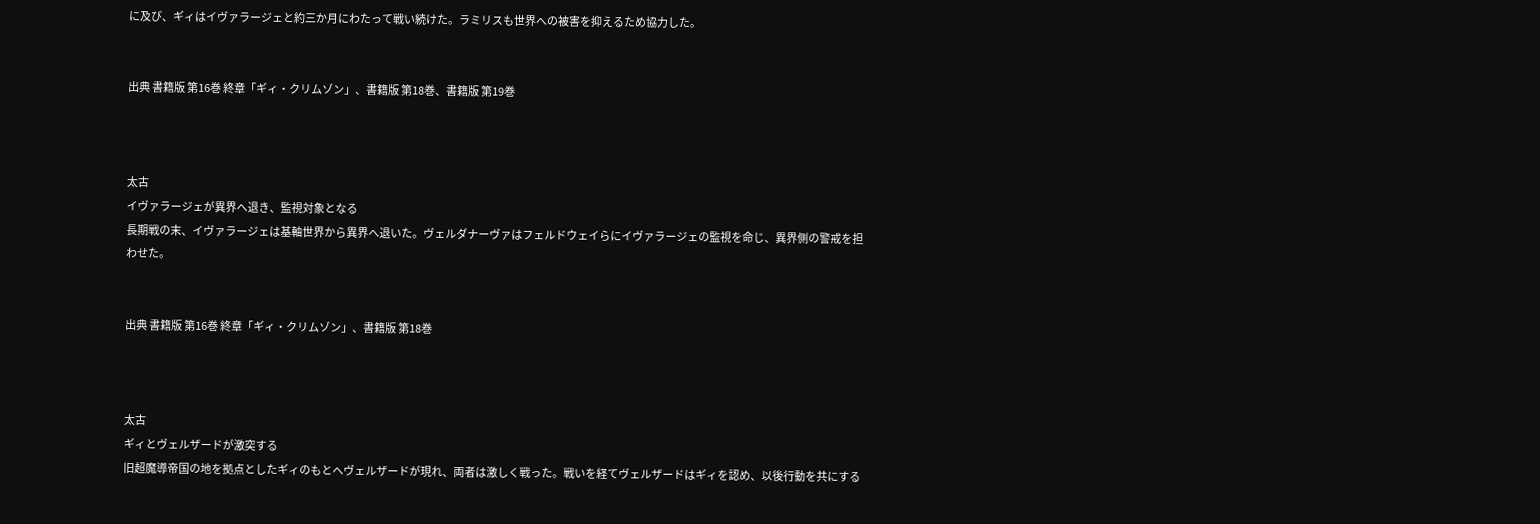に及び、ギィはイヴァラージェと約三か月にわたって戦い続けた。ラミリスも世界への被害を抑えるため協力した。


出典 書籍版 第16巻 終章「ギィ・クリムゾン」、書籍版 第18巻、書籍版 第19巻



太古
イヴァラージェが異界へ退き、監視対象となる
長期戦の末、イヴァラージェは基軸世界から異界へ退いた。ヴェルダナーヴァはフェルドウェイらにイヴァラージェの監視を命じ、異界側の警戒を担わせた。


出典 書籍版 第16巻 終章「ギィ・クリムゾン」、書籍版 第18巻



太古
ギィとヴェルザードが激突する
旧超魔導帝国の地を拠点としたギィのもとへヴェルザードが現れ、両者は激しく戦った。戦いを経てヴェルザードはギィを認め、以後行動を共にする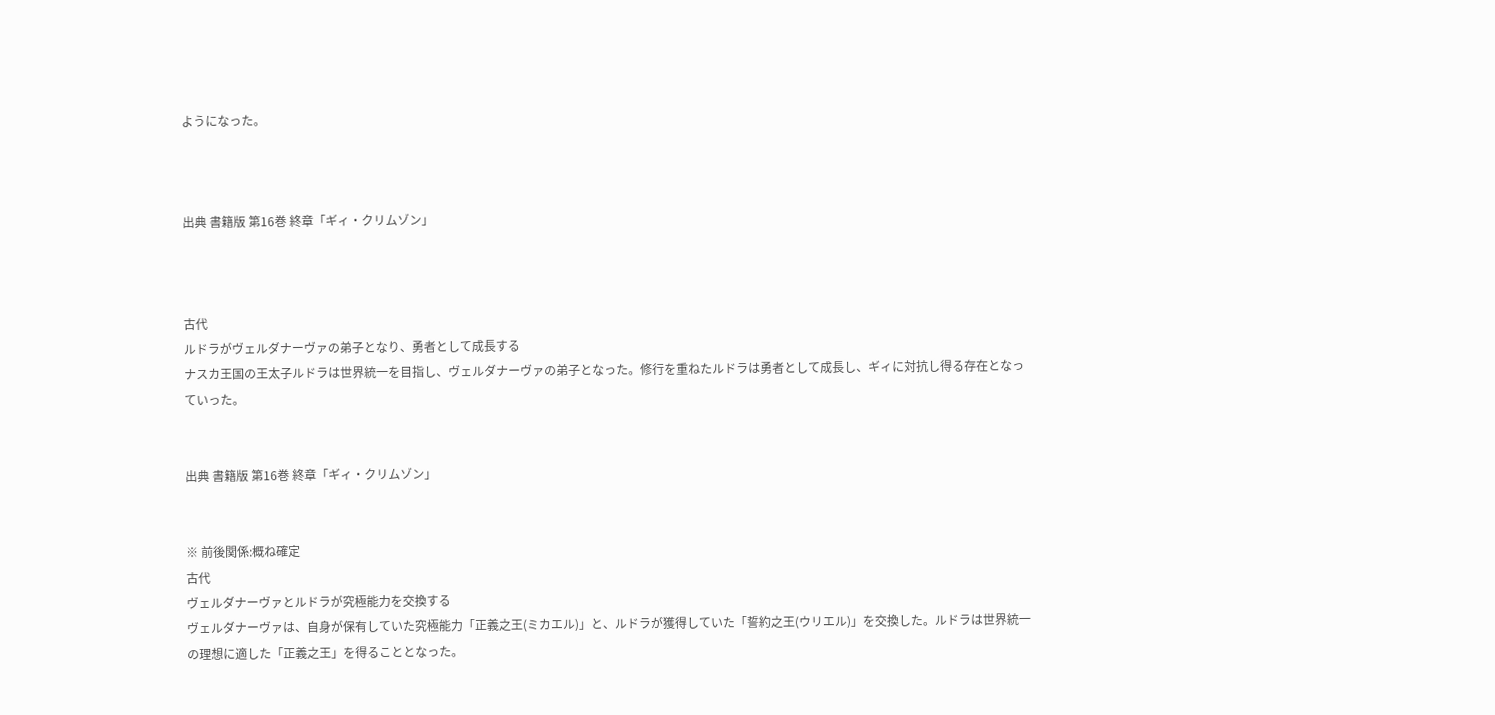ようになった。



出典 書籍版 第16巻 終章「ギィ・クリムゾン」



古代
ルドラがヴェルダナーヴァの弟子となり、勇者として成長する
ナスカ王国の王太子ルドラは世界統一を目指し、ヴェルダナーヴァの弟子となった。修行を重ねたルドラは勇者として成長し、ギィに対抗し得る存在となっていった。


出典 書籍版 第16巻 終章「ギィ・クリムゾン」


※ 前後関係:概ね確定
古代
ヴェルダナーヴァとルドラが究極能力を交換する
ヴェルダナーヴァは、自身が保有していた究極能力「正義之王(ミカエル)」と、ルドラが獲得していた「誓約之王(ウリエル)」を交換した。ルドラは世界統一の理想に適した「正義之王」を得ることとなった。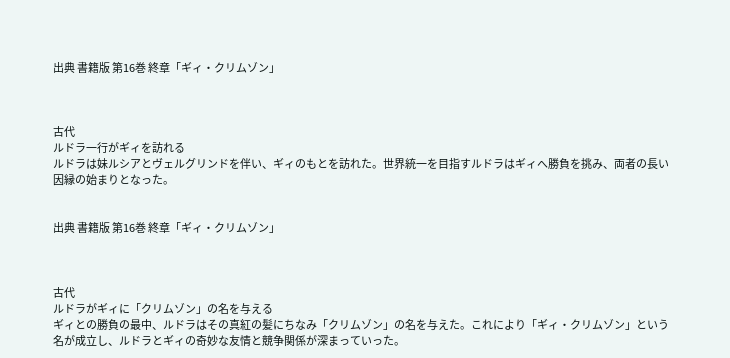出典 書籍版 第16巻 終章「ギィ・クリムゾン」



古代
ルドラ一行がギィを訪れる
ルドラは妹ルシアとヴェルグリンドを伴い、ギィのもとを訪れた。世界統一を目指すルドラはギィへ勝負を挑み、両者の長い因縁の始まりとなった。


出典 書籍版 第16巻 終章「ギィ・クリムゾン」



古代
ルドラがギィに「クリムゾン」の名を与える
ギィとの勝負の最中、ルドラはその真紅の髪にちなみ「クリムゾン」の名を与えた。これにより「ギィ・クリムゾン」という名が成立し、ルドラとギィの奇妙な友情と競争関係が深まっていった。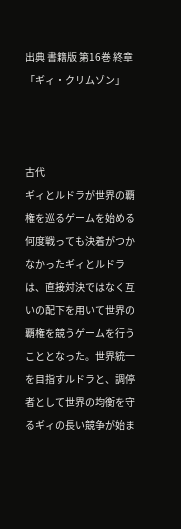出典 書籍版 第16巻 終章「ギィ・クリムゾン」



古代
ギィとルドラが世界の覇権を巡るゲームを始める
何度戦っても決着がつかなかったギィとルドラは、直接対決ではなく互いの配下を用いて世界の覇権を競うゲームを行うこととなった。世界統一を目指すルドラと、調停者として世界の均衡を守るギィの長い競争が始ま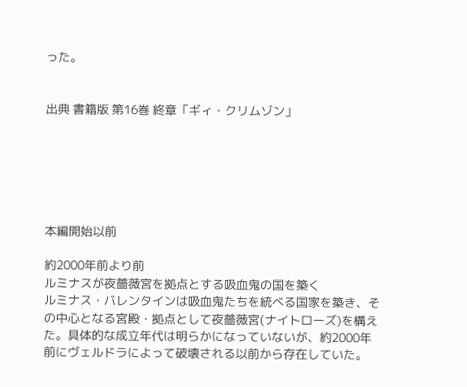った。


出典 書籍版 第16巻 終章「ギィ・クリムゾン」






本編開始以前

約2000年前より前
ルミナスが夜薔薇宮を拠点とする吸血鬼の国を築く
ルミナス・バレンタインは吸血鬼たちを統べる国家を築き、その中心となる宮殿・拠点として夜薔薇宮(ナイトローズ)を構えた。具体的な成立年代は明らかになっていないが、約2000年前にヴェルドラによって破壊される以前から存在していた。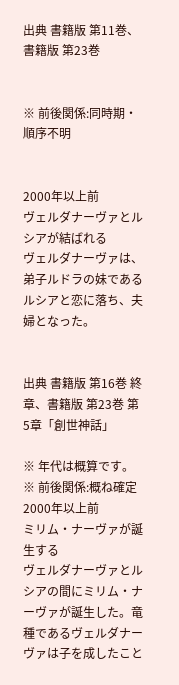出典 書籍版 第11巻、書籍版 第23巻


※ 前後関係:同時期・順序不明


2000年以上前
ヴェルダナーヴァとルシアが結ばれる
ヴェルダナーヴァは、弟子ルドラの妹であるルシアと恋に落ち、夫婦となった。


出典 書籍版 第16巻 終章、書籍版 第23巻 第5章「創世神話」

※ 年代は概算です。
※ 前後関係:概ね確定
2000年以上前
ミリム・ナーヴァが誕生する
ヴェルダナーヴァとルシアの間にミリム・ナーヴァが誕生した。竜種であるヴェルダナーヴァは子を成したこと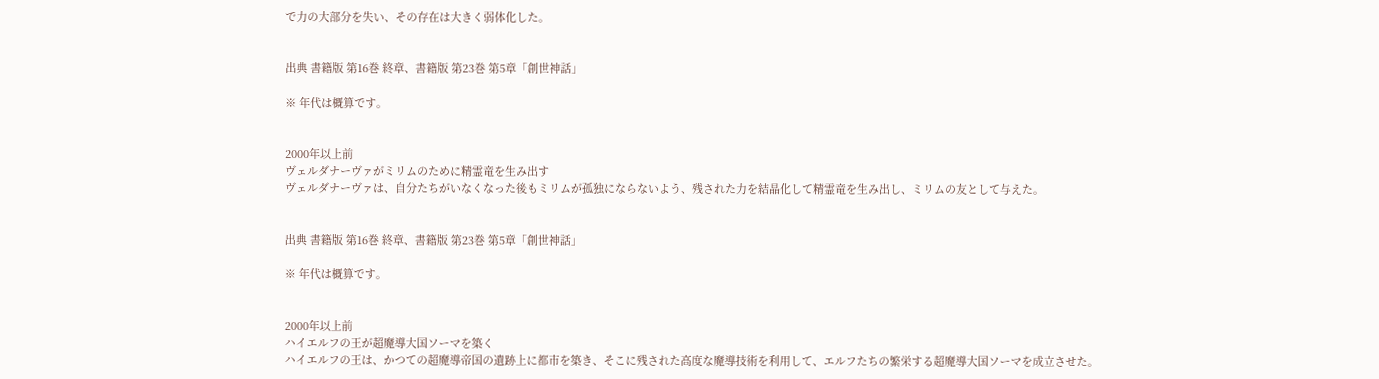で力の大部分を失い、その存在は大きく弱体化した。


出典 書籍版 第16巻 終章、書籍版 第23巻 第5章「創世神話」

※ 年代は概算です。


2000年以上前
ヴェルダナーヴァがミリムのために精霊竜を生み出す
ヴェルダナーヴァは、自分たちがいなくなった後もミリムが孤独にならないよう、残された力を結晶化して精霊竜を生み出し、ミリムの友として与えた。


出典 書籍版 第16巻 終章、書籍版 第23巻 第5章「創世神話」

※ 年代は概算です。


2000年以上前
ハイエルフの王が超魔導大国ソーマを築く
ハイエルフの王は、かつての超魔導帝国の遺跡上に都市を築き、そこに残された高度な魔導技術を利用して、エルフたちの繁栄する超魔導大国ソーマを成立させた。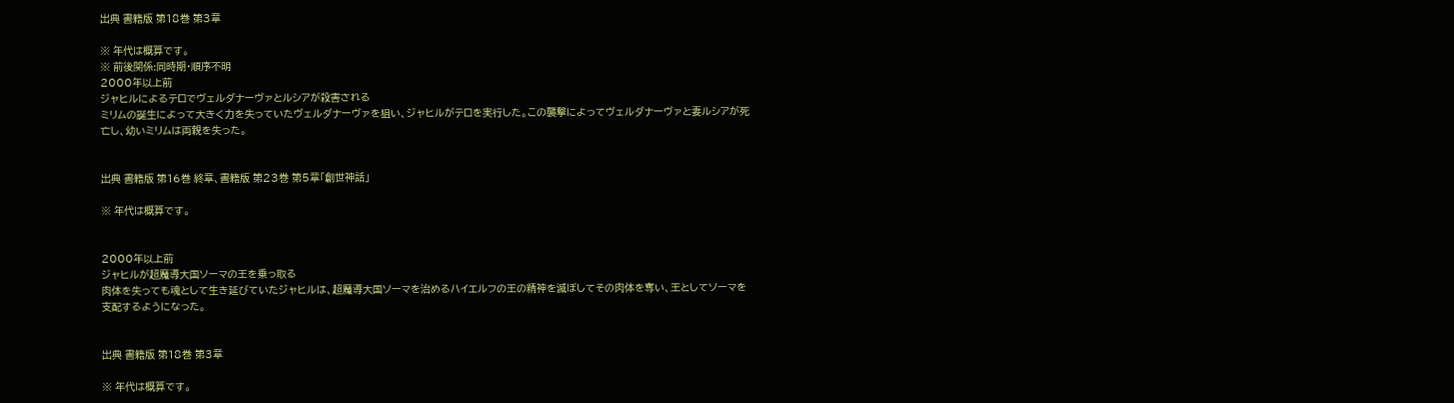出典 書籍版 第18巻 第3章

※ 年代は概算です。
※ 前後関係:同時期・順序不明
2000年以上前
ジャヒルによるテロでヴェルダナーヴァとルシアが殺害される
ミリムの誕生によって大きく力を失っていたヴェルダナーヴァを狙い、ジャヒルがテロを実行した。この襲撃によってヴェルダナーヴァと妻ルシアが死亡し、幼いミリムは両親を失った。


出典 書籍版 第16巻 終章、書籍版 第23巻 第5章「創世神話」

※ 年代は概算です。


2000年以上前
ジャヒルが超魔導大国ソーマの王を乗っ取る
肉体を失っても魂として生き延びていたジャヒルは、超魔導大国ソーマを治めるハイエルフの王の精神を滅ぼしてその肉体を奪い、王としてソーマを支配するようになった。


出典 書籍版 第18巻 第3章

※ 年代は概算です。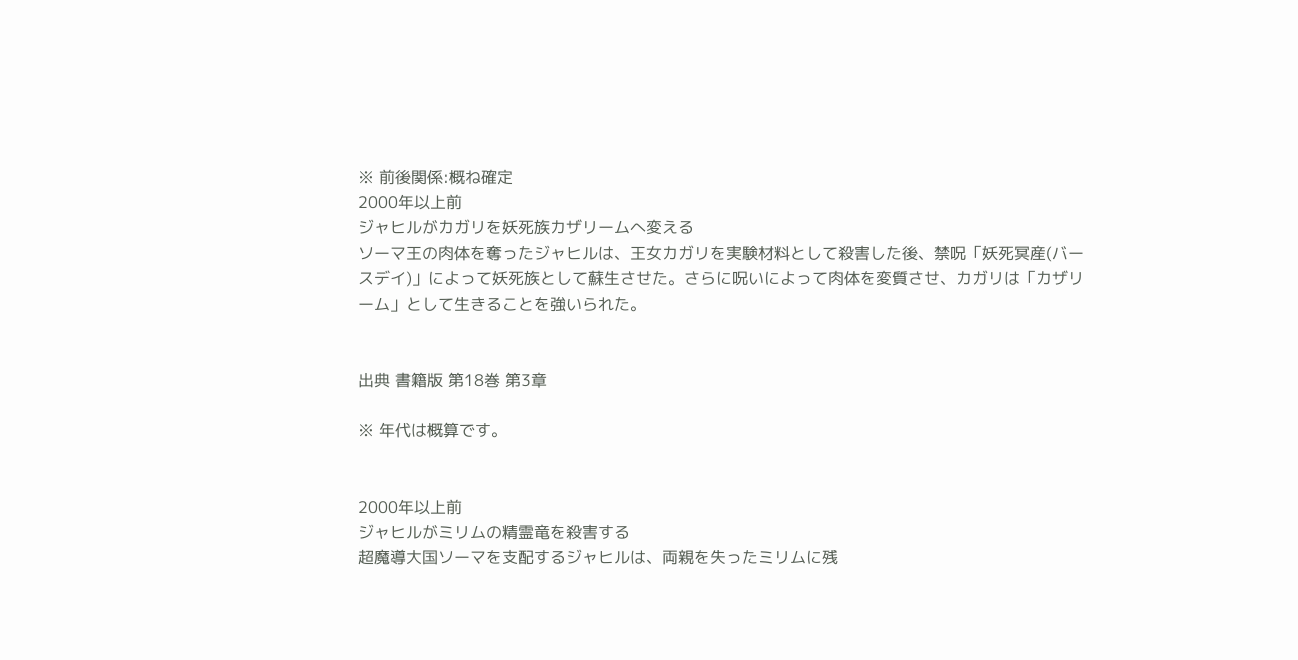※ 前後関係:概ね確定
2000年以上前
ジャヒルがカガリを妖死族カザリームへ変える
ソーマ王の肉体を奪ったジャヒルは、王女カガリを実験材料として殺害した後、禁呪「妖死冥産(バースデイ)」によって妖死族として蘇生させた。さらに呪いによって肉体を変質させ、カガリは「カザリーム」として生きることを強いられた。


出典 書籍版 第18巻 第3章

※ 年代は概算です。


2000年以上前
ジャヒルがミリムの精霊竜を殺害する
超魔導大国ソーマを支配するジャヒルは、両親を失ったミリムに残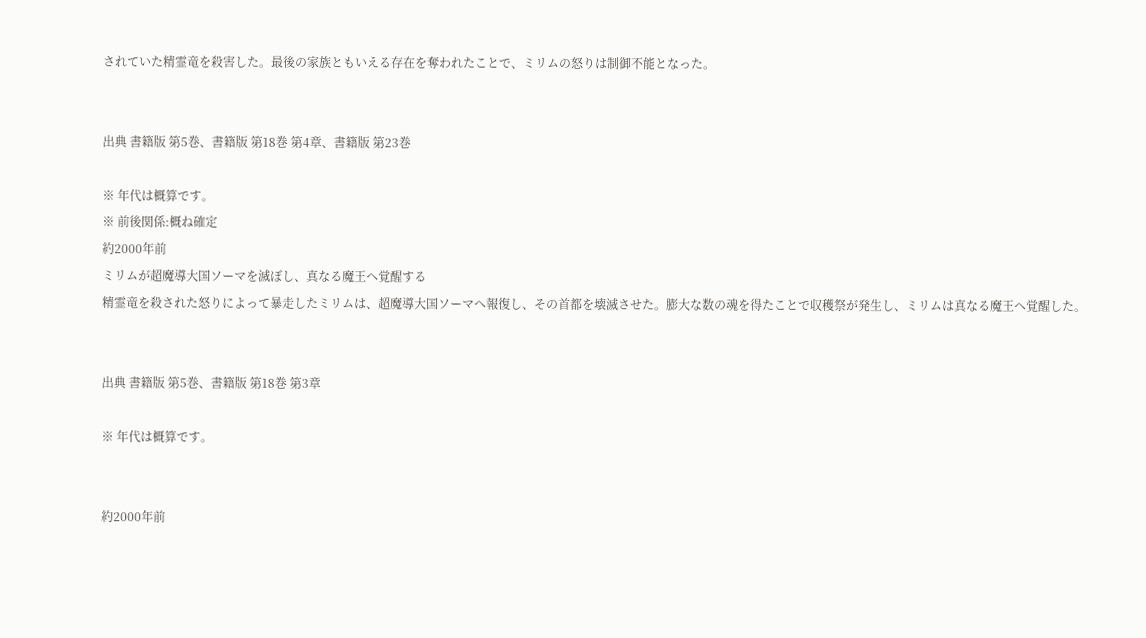されていた精霊竜を殺害した。最後の家族ともいえる存在を奪われたことで、ミリムの怒りは制御不能となった。


出典 書籍版 第5巻、書籍版 第18巻 第4章、書籍版 第23巻

※ 年代は概算です。
※ 前後関係:概ね確定
約2000年前
ミリムが超魔導大国ソーマを滅ぼし、真なる魔王へ覚醒する
精霊竜を殺された怒りによって暴走したミリムは、超魔導大国ソーマへ報復し、その首都を壊滅させた。膨大な数の魂を得たことで収穫祭が発生し、ミリムは真なる魔王へ覚醒した。


出典 書籍版 第5巻、書籍版 第18巻 第3章

※ 年代は概算です。


約2000年前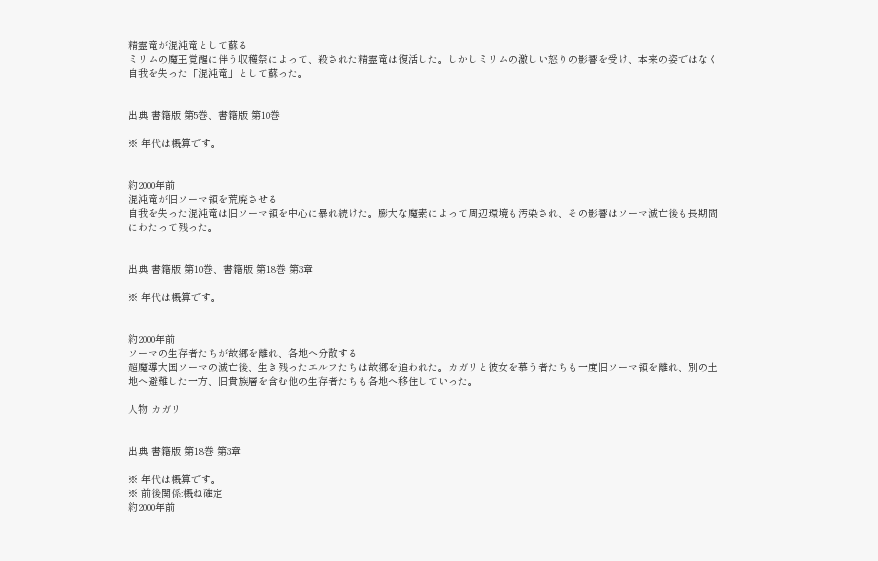精霊竜が混沌竜として蘇る
ミリムの魔王覚醒に伴う収穫祭によって、殺された精霊竜は復活した。しかしミリムの激しい怒りの影響を受け、本来の姿ではなく自我を失った「混沌竜」として蘇った。


出典 書籍版 第5巻、書籍版 第10巻

※ 年代は概算です。


約2000年前
混沌竜が旧ソーマ領を荒廃させる
自我を失った混沌竜は旧ソーマ領を中心に暴れ続けた。膨大な魔素によって周辺環境も汚染され、その影響はソーマ滅亡後も長期間にわたって残った。


出典 書籍版 第10巻、書籍版 第18巻 第3章

※ 年代は概算です。


約2000年前
ソーマの生存者たちが故郷を離れ、各地へ分散する
超魔導大国ソーマの滅亡後、生き残ったエルフたちは故郷を追われた。カガリと彼女を慕う者たちも一度旧ソーマ領を離れ、別の土地へ避難した一方、旧貴族層を含む他の生存者たちも各地へ移住していった。

人物 カガリ


出典 書籍版 第18巻 第3章

※ 年代は概算です。
※ 前後関係:概ね確定
約2000年前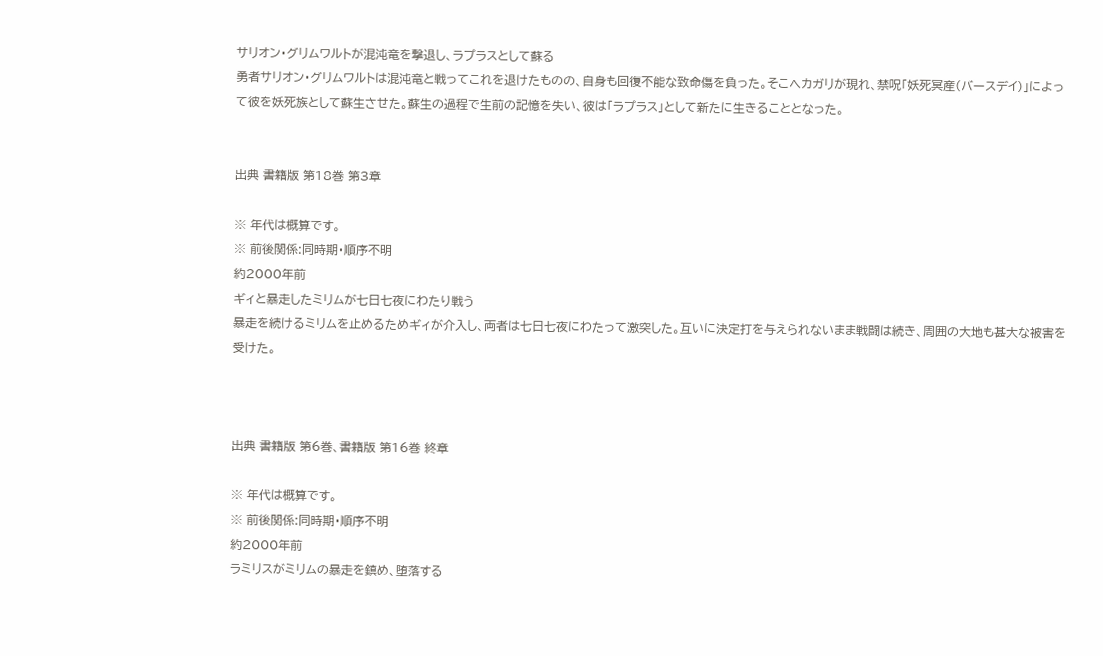サリオン・グリムワルトが混沌竜を撃退し、ラプラスとして蘇る
勇者サリオン・グリムワルトは混沌竜と戦ってこれを退けたものの、自身も回復不能な致命傷を負った。そこへカガリが現れ、禁呪「妖死冥産(バースデイ)」によって彼を妖死族として蘇生させた。蘇生の過程で生前の記憶を失い、彼は「ラプラス」として新たに生きることとなった。


出典 書籍版 第18巻 第3章

※ 年代は概算です。
※ 前後関係:同時期・順序不明
約2000年前
ギィと暴走したミリムが七日七夜にわたり戦う
暴走を続けるミリムを止めるためギィが介入し、両者は七日七夜にわたって激突した。互いに決定打を与えられないまま戦闘は続き、周囲の大地も甚大な被害を受けた。



出典 書籍版 第6巻、書籍版 第16巻 終章

※ 年代は概算です。
※ 前後関係:同時期・順序不明
約2000年前
ラミリスがミリムの暴走を鎮め、堕落する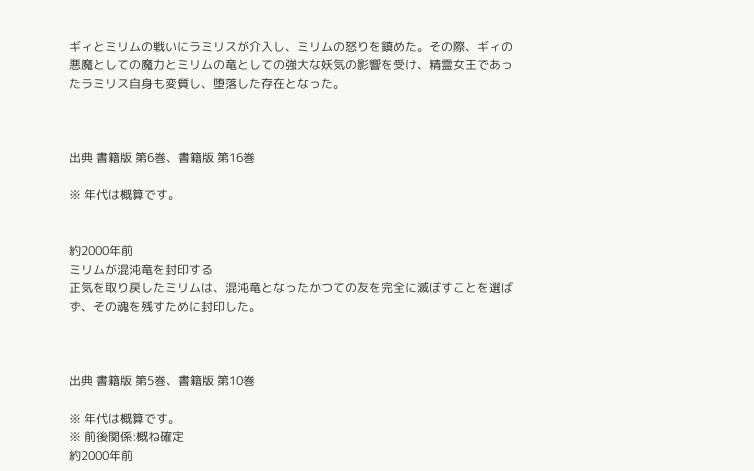ギィとミリムの戦いにラミリスが介入し、ミリムの怒りを鎮めた。その際、ギィの悪魔としての魔力とミリムの竜としての強大な妖気の影響を受け、精霊女王であったラミリス自身も変質し、堕落した存在となった。



出典 書籍版 第6巻、書籍版 第16巻

※ 年代は概算です。


約2000年前
ミリムが混沌竜を封印する
正気を取り戻したミリムは、混沌竜となったかつての友を完全に滅ぼすことを選ばず、その魂を残すために封印した。



出典 書籍版 第5巻、書籍版 第10巻

※ 年代は概算です。
※ 前後関係:概ね確定
約2000年前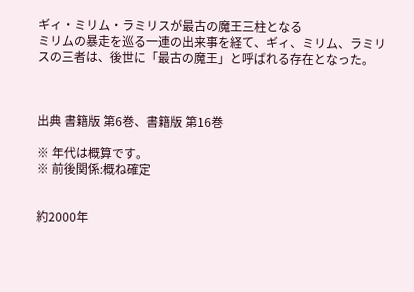ギィ・ミリム・ラミリスが最古の魔王三柱となる
ミリムの暴走を巡る一連の出来事を経て、ギィ、ミリム、ラミリスの三者は、後世に「最古の魔王」と呼ばれる存在となった。



出典 書籍版 第6巻、書籍版 第16巻

※ 年代は概算です。
※ 前後関係:概ね確定


約2000年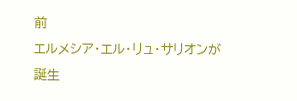前
エルメシア・エル・リュ・サリオンが誕生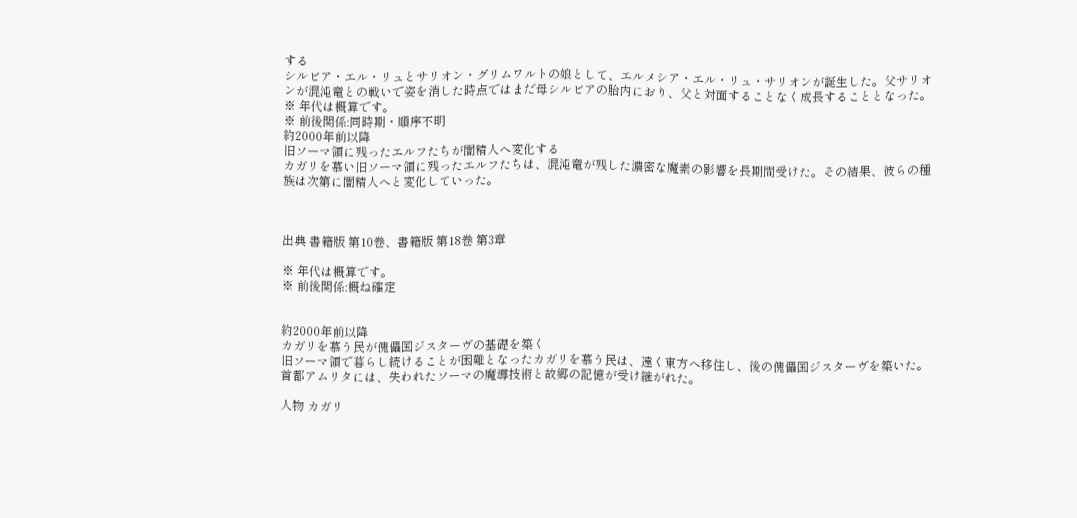する
シルビア・エル・リュとサリオン・グリムワルトの娘として、エルメシア・エル・リュ・サリオンが誕生した。父サリオンが混沌竜との戦いで姿を消した時点ではまだ母シルビアの胎内におり、父と対面することなく成長することとなった。
※ 年代は概算です。
※ 前後関係:同時期・順序不明
約2000年前以降
旧ソーマ領に残ったエルフたちが闇精人へ変化する
カガリを慕い旧ソーマ領に残ったエルフたちは、混沌竜が残した濃密な魔素の影響を長期間受けた。その結果、彼らの種族は次第に闇精人へと変化していった。



出典 書籍版 第10巻、書籍版 第18巻 第3章

※ 年代は概算です。
※ 前後関係:概ね確定


約2000年前以降
カガリを慕う民が傀儡国ジスターヴの基礎を築く
旧ソーマ領で暮らし続けることが困難となったカガリを慕う民は、遠く東方へ移住し、後の傀儡国ジスターヴを築いた。首都アムリタには、失われたソーマの魔導技術と故郷の記憶が受け継がれた。

人物 カガリ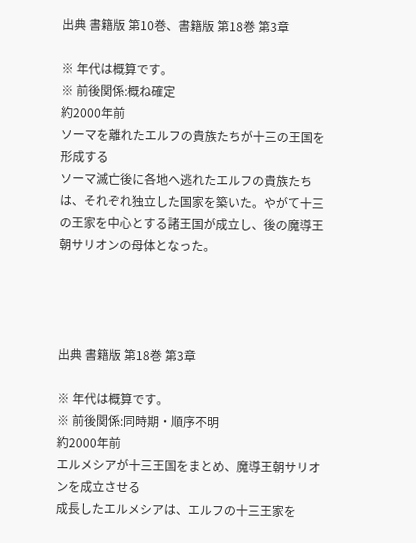出典 書籍版 第10巻、書籍版 第18巻 第3章

※ 年代は概算です。
※ 前後関係:概ね確定
約2000年前
ソーマを離れたエルフの貴族たちが十三の王国を形成する
ソーマ滅亡後に各地へ逃れたエルフの貴族たちは、それぞれ独立した国家を築いた。やがて十三の王家を中心とする諸王国が成立し、後の魔導王朝サリオンの母体となった。




出典 書籍版 第18巻 第3章

※ 年代は概算です。
※ 前後関係:同時期・順序不明
約2000年前
エルメシアが十三王国をまとめ、魔導王朝サリオンを成立させる
成長したエルメシアは、エルフの十三王家を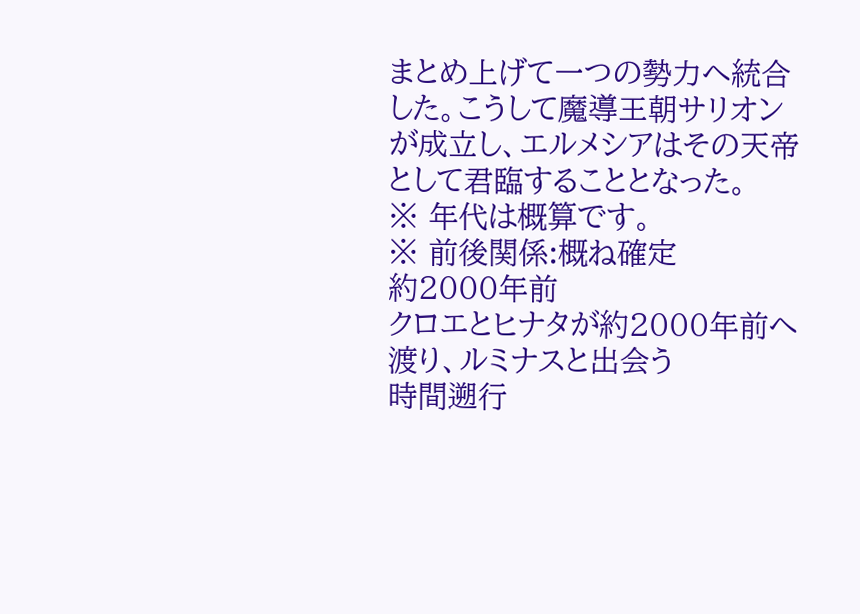まとめ上げて一つの勢力へ統合した。こうして魔導王朝サリオンが成立し、エルメシアはその天帝として君臨することとなった。
※ 年代は概算です。
※ 前後関係:概ね確定
約2000年前
クロエとヒナタが約2000年前へ渡り、ルミナスと出会う
時間遡行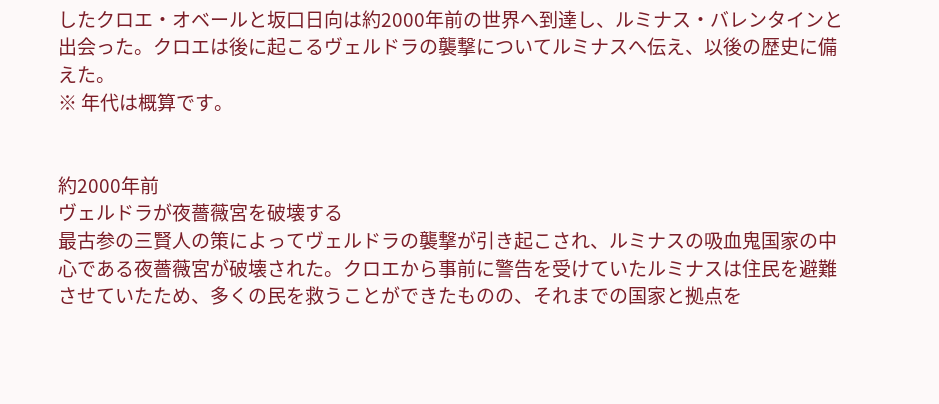したクロエ・オベールと坂口日向は約2000年前の世界へ到達し、ルミナス・バレンタインと出会った。クロエは後に起こるヴェルドラの襲撃についてルミナスへ伝え、以後の歴史に備えた。
※ 年代は概算です。


約2000年前
ヴェルドラが夜薔薇宮を破壊する
最古参の三賢人の策によってヴェルドラの襲撃が引き起こされ、ルミナスの吸血鬼国家の中心である夜薔薇宮が破壊された。クロエから事前に警告を受けていたルミナスは住民を避難させていたため、多くの民を救うことができたものの、それまでの国家と拠点を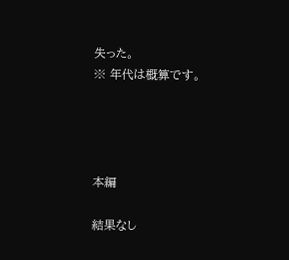失った。
※ 年代は概算です。




本編

結果なし